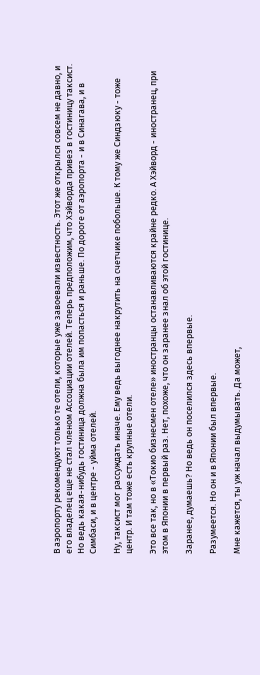В аэропорту рекомендуют только те отели, которые уже завоевали известность. Этот же открылся совсем не давно, и его владелец еще не стал членом Ассоциации отелей. Теперь предположим, что Хэйворда привез в гостиницу таксист. Но ведь какая-нибудь гостиница должна была им попасться и раньше. По дороге от аэропорта - и в Синагава, и в Симбаси, и в центре - уйма отелей.

Ну, таксист мог рассуждать иначе. Ему ведь выгоднее накрутить на счетчике побольше. К тому же Синдзюку - тоже центр. И там тоже есть крупные отели.

Это все так, но в «Токио бизнесмен отеле» иностранцы останавливаются крайне редко. А Хэйворд - иностранец, при этом в Японии в первый раз. Нет, похоже, что он заранее знал об этой гостинице.

Заранее, думаешь? Но ведь он поселился здесь впервые.

Разумеется. Но он и в Японии был впервые.

Мне кажется, ты уж начал выдумывать. Да может,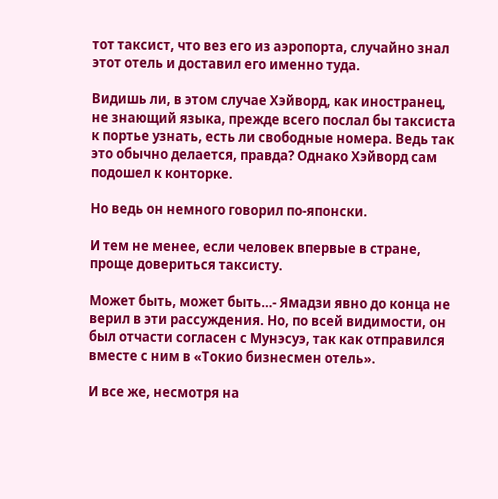тот таксист, что вез его из аэропорта, случайно знал этот отель и доставил его именно туда.

Видишь ли, в этом случае Хэйворд, как иностранец, не знающий языка, прежде всего послал бы таксиста к портье узнать, есть ли свободные номера. Ведь так это обычно делается, правда? Однако Хэйворд сам подошел к конторке.

Но ведь он немного говорил по-японски.

И тем не менее, если человек впервые в стране, проще довериться таксисту.

Может быть, может быть…- Ямадзи явно до конца не верил в эти рассуждения. Но, по всей видимости, он был отчасти согласен с Мунэсуэ, так как отправился вместе с ним в «Токио бизнесмен отель».

И все же, несмотря на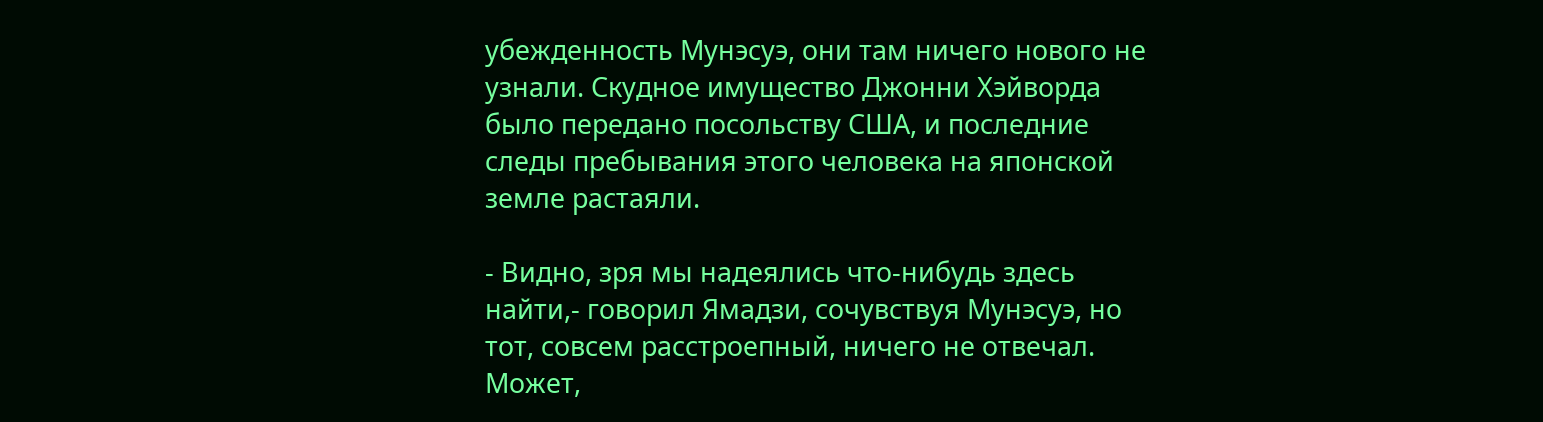убежденность Мунэсуэ, они там ничего нового не узнали. Скудное имущество Джонни Хэйворда было передано посольству США, и последние следы пребывания этого человека на японской земле растаяли.

- Видно, зря мы надеялись что-нибудь здесь найти,- говорил Ямадзи, сочувствуя Мунэсуэ, но тот, совсем расстроепный, ничего не отвечал. Может,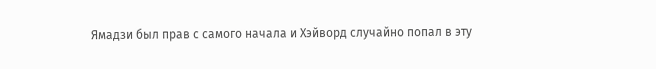Ямадзи был прав с самого начала и Хэйворд случайно попал в эту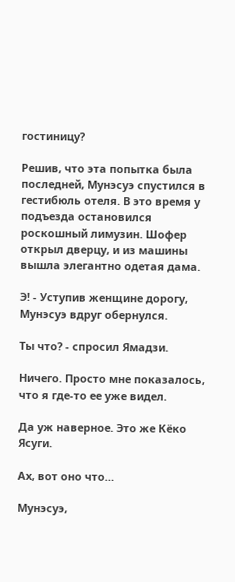гостиницу?

Решив, что эта попытка была последней, Мунэсуэ спустился в гестибюль отеля. В это время у подъезда остановился роскошный лимузин. Шофер открыл дверцу, и из машины вышла элегантно одетая дама.

Э! - Уступив женщине дорогу, Мунэсуэ вдруг обернулся.

Ты что? - спросил Ямадзи.

Ничего. Просто мне показалось, что я где-то ее уже видел.

Да уж наверное. Это же Кёко Ясуги.

Ах, вот оно что…

Мунэсуэ,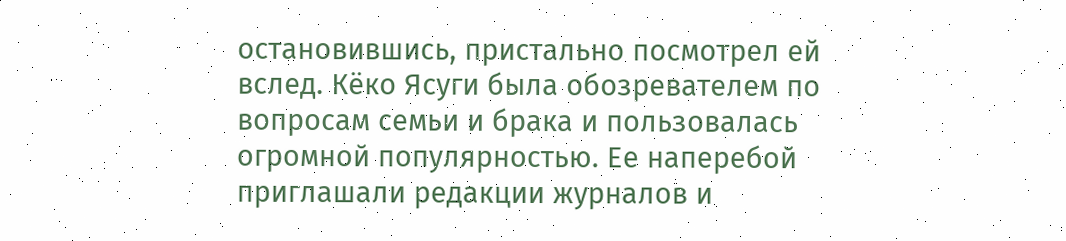остановившись, пристально посмотрел ей вслед. Кёко Ясуги была обозревателем по вопросам семьи и брака и пользовалась огромной популярностью. Ее наперебой приглашали редакции журналов и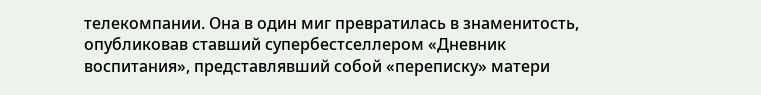телекомпании. Она в один миг превратилась в знаменитость, опубликовав ставший супербестселлером «Дневник воспитания», представлявший собой «переписку» матери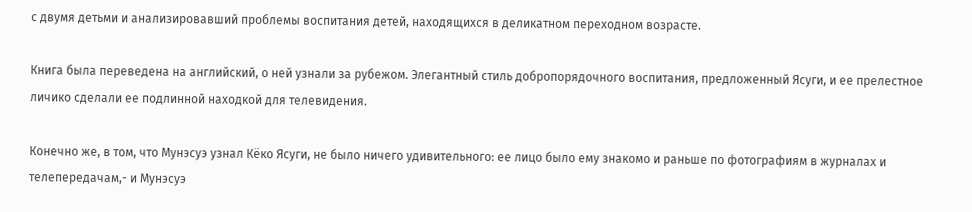с двумя детьми и анализировавший проблемы воспитания детей, находящихся в деликатном переходном возрасте.

Книга была переведена на английский, о ней узнали за рубежом. Элегантный стиль добропорядочного воспитания, предложенный Ясуги, и ее прелестное личико сделали ее подлинной находкой для телевидения.

Конечно же, в том, что Мунэсуэ узнал Кёко Ясуги, не было ничего удивительного: ее лицо было ему знакомо и раньше по фотографиям в журналах и телепередачам,- и Мунэсуэ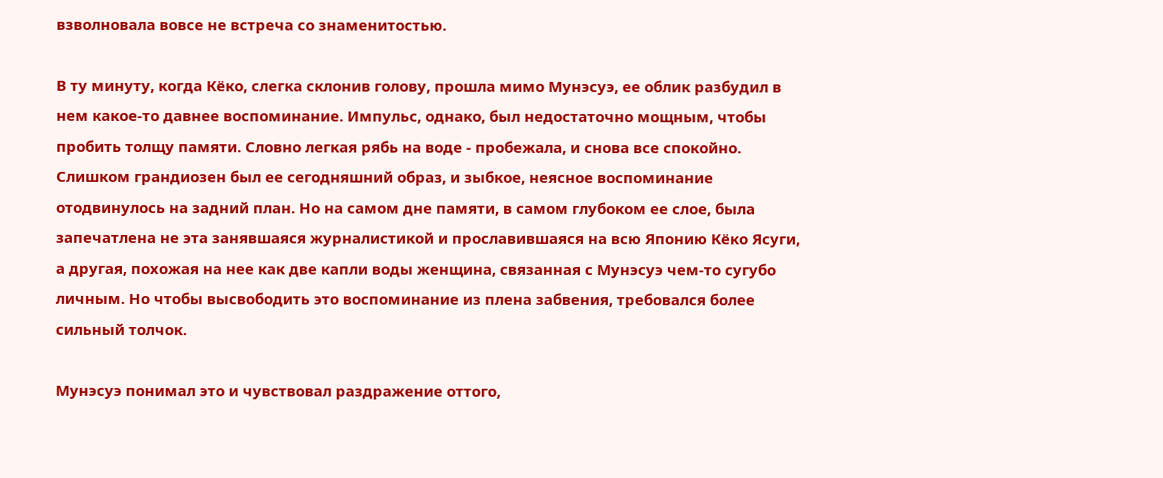взволновала вовсе не встреча со знаменитостью.

В ту минуту, когда Кёко, слегка склонив голову, прошла мимо Мунэсуэ, ее облик разбудил в нем какое-то давнее воспоминание. Импульс, однако, был недостаточно мощным, чтобы пробить толщу памяти. Словно легкая рябь на воде - пробежала, и снова все спокойно. Слишком грандиозен был ее сегодняшний образ, и зыбкое, неясное воспоминание отодвинулось на задний план. Но на самом дне памяти, в самом глубоком ее слое, была запечатлена не эта занявшаяся журналистикой и прославившаяся на всю Японию Кёко Ясуги, а другая, похожая на нее как две капли воды женщина, связанная с Мунэсуэ чем-то сугубо личным. Но чтобы высвободить это воспоминание из плена забвения, требовался более сильный толчок.

Мунэсуэ понимал это и чувствовал раздражение оттого,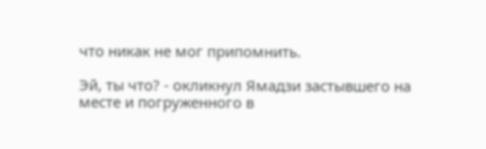что никак не мог припомнить.

Эй, ты что? - окликнул Ямадзи застывшего на месте и погруженного в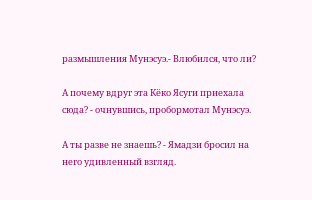размышления Мунэсуэ.- Влюбился, что ли?

А почему вдруг эта Кёко Ясуги приехала сюда? - очнувшись, пробормотал Мунэсуэ.

А ты разве не знаешь? - Ямадзи бросил на него удивленный взгляд.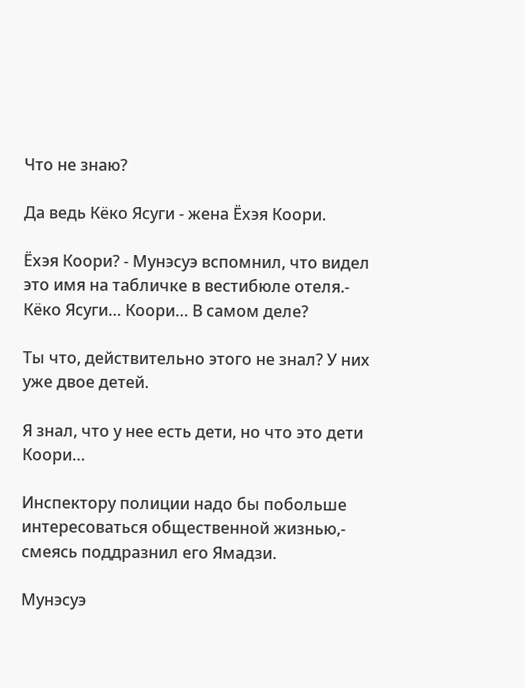Что не знаю?

Да ведь Кёко Ясуги - жена Ёхэя Коори.

Ёхэя Коори? - Мунэсуэ вспомнил, что видел это имя на табличке в вестибюле отеля.- Кёко Ясуги… Коори… В самом деле?

Ты что, действительно этого не знал? У них уже двое детей.

Я знал, что у нее есть дети, но что это дети Коори…

Инспектору полиции надо бы побольше интересоваться общественной жизнью,- смеясь поддразнил его Ямадзи.

Мунэсуэ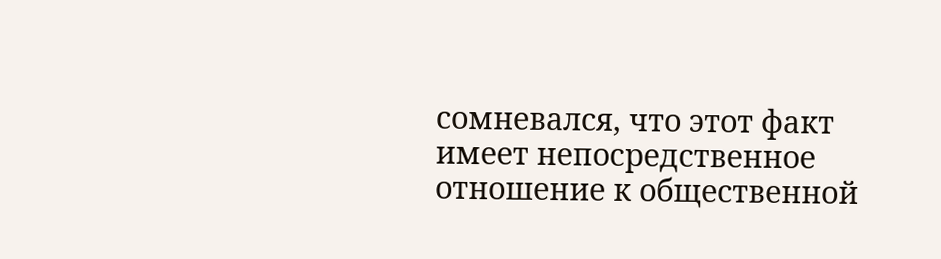сомневался, что этот факт имеет непосредственное отношение к общественной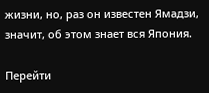жизни, но, раз он известен Ямадзи, значит, об этом знает вся Япония.

Перейти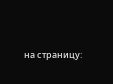на страницу: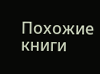Похожие книги